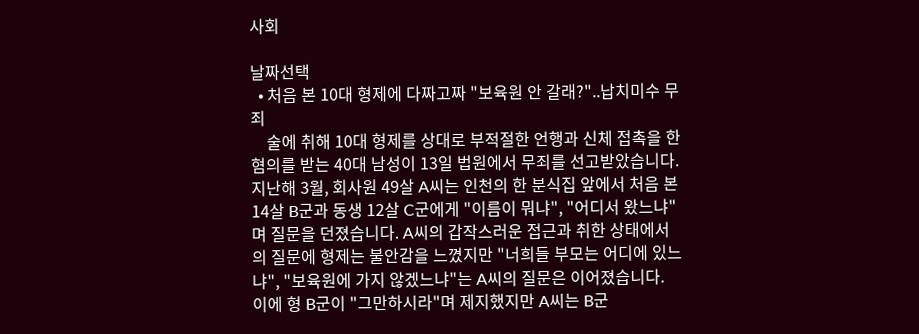사회

날짜선택
  • 처음 본 10대 형제에 다짜고짜 "보육원 안 갈래?"..납치미수 무죄
    술에 취해 10대 형제를 상대로 부적절한 언행과 신체 접촉을 한 혐의를 받는 40대 남성이 13일 법원에서 무죄를 선고받았습니다. 지난해 3월, 회사원 49살 A씨는 인천의 한 분식집 앞에서 처음 본 14살 B군과 동생 12살 C군에게 "이름이 뭐냐", "어디서 왔느냐"며 질문을 던졌습니다. A씨의 갑작스러운 접근과 취한 상태에서의 질문에 형제는 불안감을 느꼈지만 "너희들 부모는 어디에 있느냐", "보육원에 가지 않겠느냐"는 A씨의 질문은 이어졌습니다. 이에 형 B군이 "그만하시라"며 제지했지만 A씨는 B군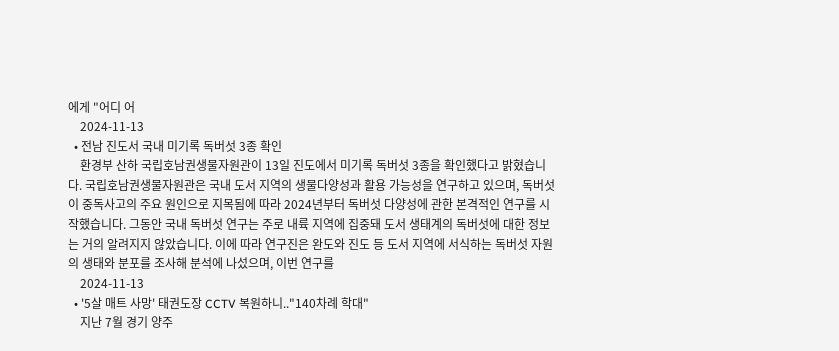에게 "어디 어
    2024-11-13
  • 전남 진도서 국내 미기록 독버섯 3종 확인
    환경부 산하 국립호남권생물자원관이 13일 진도에서 미기록 독버섯 3종을 확인했다고 밝혔습니다. 국립호남권생물자원관은 국내 도서 지역의 생물다양성과 활용 가능성을 연구하고 있으며, 독버섯이 중독사고의 주요 원인으로 지목됨에 따라 2024년부터 독버섯 다양성에 관한 본격적인 연구를 시작했습니다. 그동안 국내 독버섯 연구는 주로 내륙 지역에 집중돼 도서 생태계의 독버섯에 대한 정보는 거의 알려지지 않았습니다. 이에 따라 연구진은 완도와 진도 등 도서 지역에 서식하는 독버섯 자원의 생태와 분포를 조사해 분석에 나섰으며, 이번 연구를
    2024-11-13
  • '5살 매트 사망' 태권도장 CCTV 복원하니.."140차례 학대"
    지난 7월 경기 양주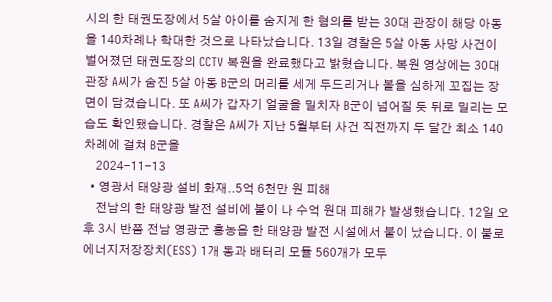시의 한 태권도장에서 5살 아이를 숨지게 한 혐의를 받는 30대 관장이 해당 아동을 140차례나 학대한 것으로 나타났습니다. 13일 경찰은 5살 아동 사망 사건이 벌어졌던 태권도장의 CCTV 복원을 완료했다고 밝혔습니다. 복원 영상에는 30대 관장 A씨가 숨진 5살 아동 B군의 머리를 세게 두드리거나 볼을 심하게 꼬집는 장면이 담겼습니다. 또 A씨가 갑자기 얼굴을 밀치자 B군이 넘어질 듯 뒤로 밀리는 모습도 확인됐습니다. 경찰은 A씨가 지난 5월부터 사건 직전까지 두 달간 최소 140차례에 걸쳐 B군을
    2024-11-13
  • 영광서 태양광 설비 화재..5억 6천만 원 피해
    전남의 한 태양광 발전 설비에 불이 나 수억 원대 피해가 발생했습니다. 12일 오후 3시 반쯤 전남 영광군 홍농읍 한 태양광 발전 시설에서 불이 났습니다. 이 불로 에너지저장장치(ESS) 1개 동과 배터리 모듈 560개가 모두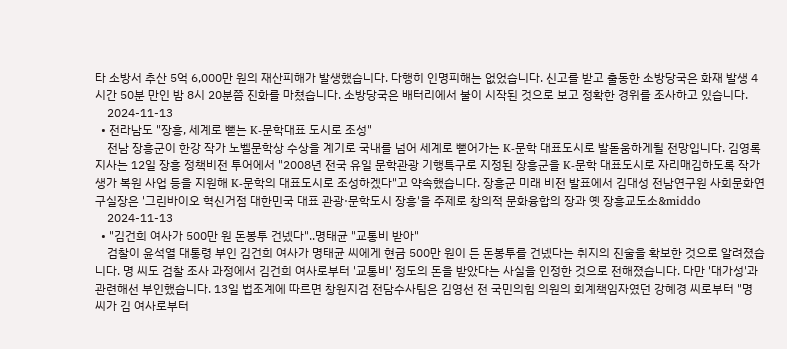타 소방서 추산 5억 6,000만 원의 재산피해가 발생했습니다. 다행히 인명피해는 없었습니다. 신고를 받고 출동한 소방당국은 화재 발생 4시간 50분 만인 밤 8시 20분쯤 진화를 마쳤습니다. 소방당국은 배터리에서 불이 시작된 것으로 보고 정확한 경위를 조사하고 있습니다.
    2024-11-13
  • 전라남도 "장흥, 세계로 뻗는 K-문학대표 도시로 조성"
    전남 장흥군이 한강 작가 노벨문학상 수상을 계기로 국내를 넘어 세계로 뻗어가는 K-문학 대표도시로 발돋움하게될 전망입니다. 김영록 지사는 12일 장흥 정책비전 투어에서 "2008년 전국 유일 문학관광 기행특구로 지정된 장흥군을 K-문학 대표도시로 자리매김하도록 작가 생가 복원 사업 등을 지원해 K-문학의 대표도시로 조성하겠다"고 약속했습니다. 장흥군 미래 비전 발표에서 김대성 전남연구원 사회문화연구실장은 '그린바이오 혁신거점 대한민국 대표 관광·문학도시 장흥'을 주제로 창의적 문화융합의 장과 옛 장흥교도소&middo
    2024-11-13
  • "김건희 여사가 500만 원 돈봉투 건넸다"..명태균 "교통비 받아"
    검찰이 윤석열 대통령 부인 김건희 여사가 명태균 씨에게 현금 500만 원이 든 돈봉투를 건넸다는 취지의 진술을 확보한 것으로 알려졌습니다. 명 씨도 검찰 조사 과정에서 김건희 여사로부터 '교통비' 정도의 돈을 받았다는 사실을 인정한 것으로 전해졌습니다. 다만 '대가성'과 관련해선 부인했습니다. 13일 법조계에 따르면 창원지검 전담수사팀은 김영선 전 국민의힘 의원의 회계책임자였던 강혜경 씨로부터 "명 씨가 김 여사로부터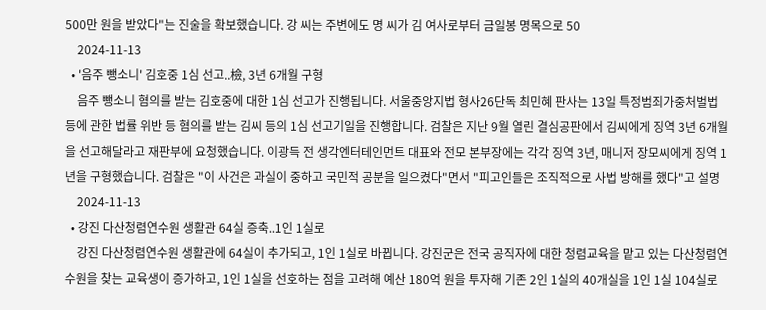500만 원을 받았다"는 진술을 확보했습니다. 강 씨는 주변에도 명 씨가 김 여사로부터 금일봉 명목으로 50
    2024-11-13
  • '음주 뺑소니' 김호중 1심 선고..檢, 3년 6개월 구형
    음주 뺑소니 혐의를 받는 김호중에 대한 1심 선고가 진행됩니다. 서울중앙지법 형사26단독 최민혜 판사는 13일 특정범죄가중처벌법 등에 관한 법률 위반 등 혐의를 받는 김씨 등의 1심 선고기일을 진행합니다. 검찰은 지난 9월 열린 결심공판에서 김씨에게 징역 3년 6개월을 선고해달라고 재판부에 요청했습니다. 이광득 전 생각엔터테인먼트 대표와 전모 본부장에는 각각 징역 3년, 매니저 장모씨에게 징역 1년을 구형했습니다. 검찰은 "이 사건은 과실이 중하고 국민적 공분을 일으켰다"면서 "피고인들은 조직적으로 사법 방해를 했다"고 설명
    2024-11-13
  • 강진 다산청렴연수원 생활관 64실 증축..1인 1실로
    강진 다산청렴연수원 생활관에 64실이 추가되고, 1인 1실로 바뀝니다. 강진군은 전국 공직자에 대한 청렴교육을 맡고 있는 다산청렴연수원을 찾는 교육생이 증가하고, 1인 1실을 선호하는 점을 고려해 예산 180억 원을 투자해 기존 2인 1실의 40개실을 1인 1실 104실로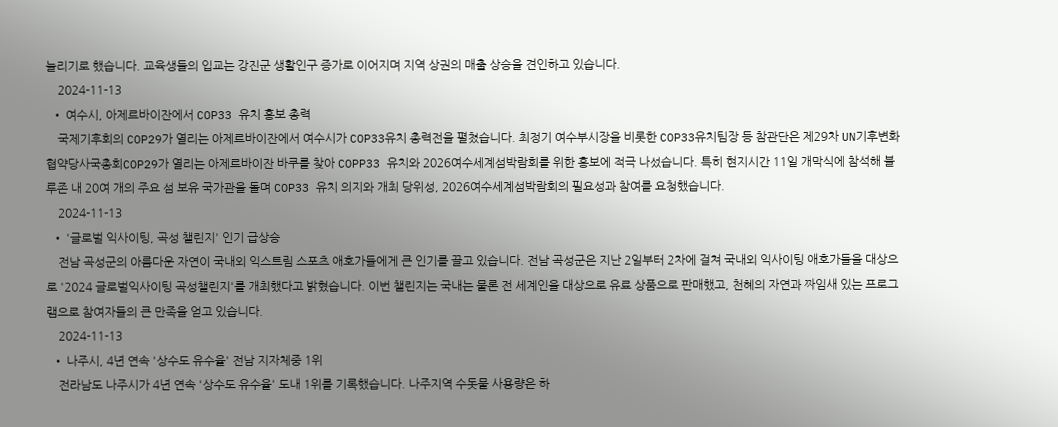늘리기로 했습니다. 교육생들의 입교는 강진군 생활인구 증가로 이어지며 지역 상권의 매출 상승을 견인하고 있습니다.
    2024-11-13
  • 여수시, 아제르바이잔에서 COP33 유치 홍보 총력
    국제기후회의 COP29가 열리는 아제르바이잔에서 여수시가 COP33유치 총력전을 펼쳤습니다. 최정기 여수부시장을 비롯한 COP33유치팀장 등 참관단은 제29차 UN기후변화협약당사국총회COP29가 열리는 아제르바이잔 바쿠를 찾아 COPP33 유치와 2026여수세계섬박람회를 위한 홍보에 적극 나섰습니다. 특히 현지시간 11일 개막식에 참석해 블루존 내 20여 개의 주요 섬 보유 국가관을 돌며 COP33 유치 의지와 개최 당위성, 2026여수세계섬박람회의 필요성과 참여를 요청했습니다.
    2024-11-13
  • '글로벌 익사이팅, 곡성 챌린지' 인기 급상승
    전남 곡성군의 아름다운 자연이 국내외 익스트림 스포츠 애호가들에게 큰 인기를 끌고 있습니다. 전남 곡성군은 지난 2일부터 2차에 걸쳐 국내외 익사이팅 애호가들을 대상으로 '2024 글로벌익사이팅 곡성챌린지'를 개최했다고 밝혔습니다. 이번 챌린지는 국내는 물론 전 세계인을 대상으로 유료 상품으로 판매했고, 천혜의 자연과 짜임새 있는 프로그램으로 참여자들의 큰 만족을 얻고 있습니다.
    2024-11-13
  • 나주시, 4년 연속 '상수도 유수율' 전남 지자체중 1위
    전라남도 나주시가 4년 연속 '상수도 유수율' 도내 1위를 기록했습니다. 나주지역 수돗물 사용량은 하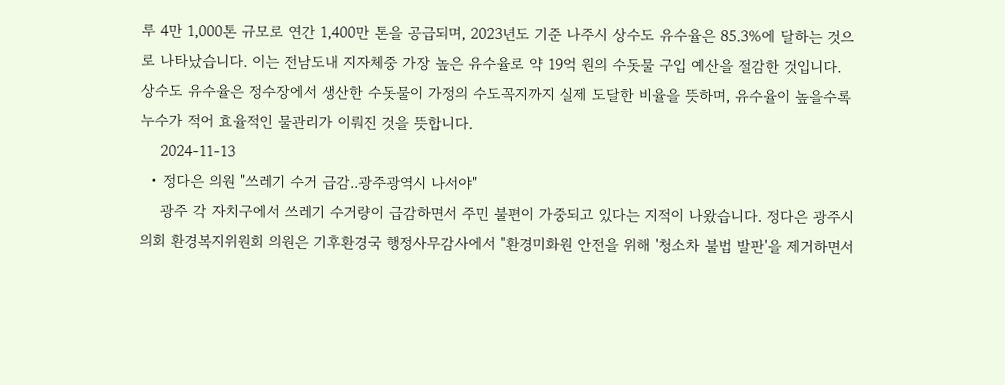루 4만 1,000톤 규모로 연간 1,400만 톤을 공급되며, 2023년도 기준 나주시 상수도 유수율은 85.3%에 달하는 것으로 나타났습니다. 이는 전남도내 지자체중 가장 높은 유수율로 약 19억 원의 수돗물 구입 예산을 절감한 것입니다. 상수도 유수율은 정수장에서 생산한 수돗물이 가정의 수도꼭지까지 실제 도달한 비율을 뜻하며, 유수율이 높을수록 누수가 적어 효율적인 물관리가 이뤄진 것을 뜻합니다.
    2024-11-13
  • 정다은 의원 "쓰레기 수거 급감..광주광역시 나서야"
    광주 각 자치구에서 쓰레기 수거량이 급감하면서 주민 불편이 가중되고 있다는 지적이 나왔습니다. 정다은 광주시의회 환경복지위원회 의원은 기후환경국 행정사무감사에서 "환경미화원 안전을 위해 '청소차 불법 발판'을 제거하면서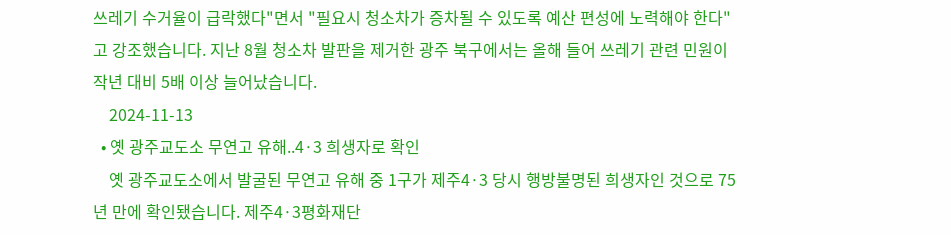쓰레기 수거율이 급락했다"면서 "필요시 청소차가 증차될 수 있도록 예산 편성에 노력해야 한다"고 강조했습니다. 지난 8월 청소차 발판을 제거한 광주 북구에서는 올해 들어 쓰레기 관련 민원이 작년 대비 5배 이상 늘어났습니다.
    2024-11-13
  • 옛 광주교도소 무연고 유해..4·3 희생자로 확인
    옛 광주교도소에서 발굴된 무연고 유해 중 1구가 제주4·3 당시 행방불명된 희생자인 것으로 75년 만에 확인됐습니다. 제주4·3평화재단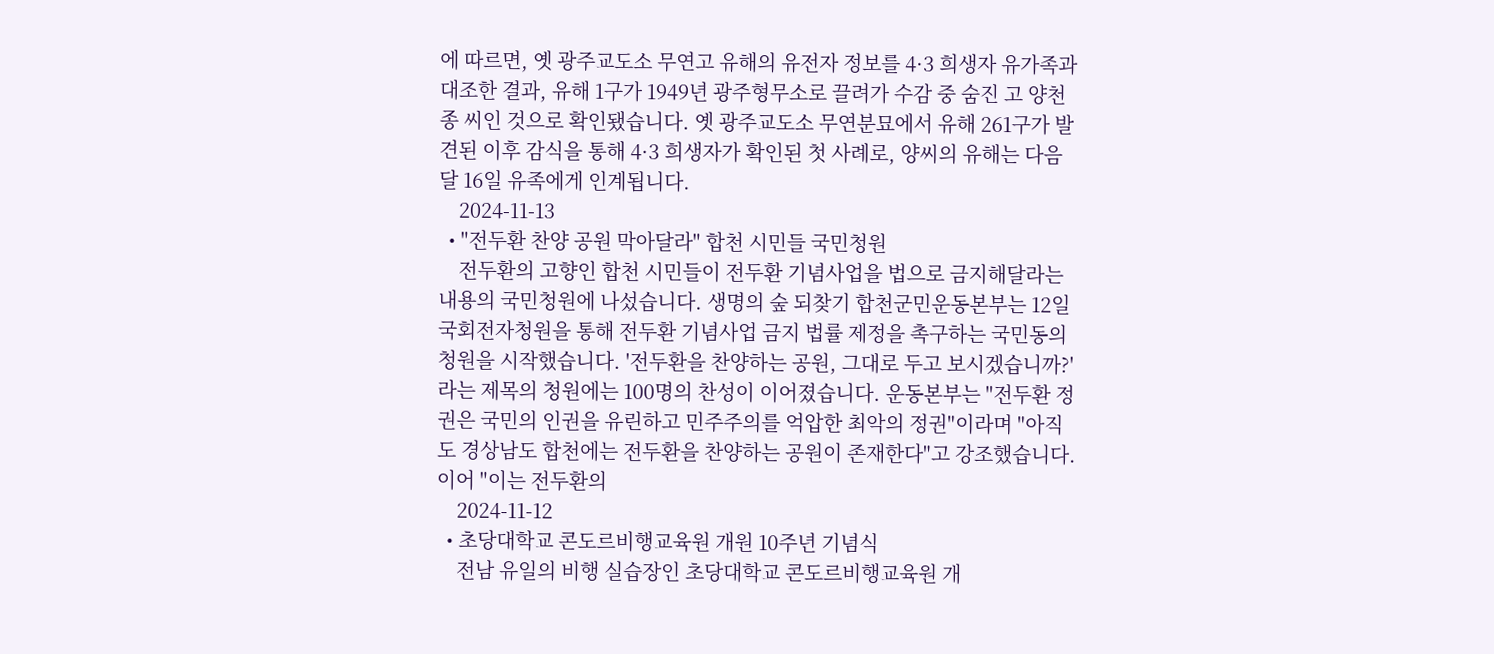에 따르면, 옛 광주교도소 무연고 유해의 유전자 정보를 4·3 희생자 유가족과 대조한 결과, 유해 1구가 1949년 광주형무소로 끌려가 수감 중 숨진 고 양천종 씨인 것으로 확인됐습니다. 옛 광주교도소 무연분묘에서 유해 261구가 발견된 이후 감식을 통해 4·3 희생자가 확인된 첫 사례로, 양씨의 유해는 다음 달 16일 유족에게 인계됩니다.
    2024-11-13
  • "전두환 찬양 공원 막아달라" 합천 시민들 국민청원
    전두환의 고향인 합천 시민들이 전두환 기념사업을 법으로 금지해달라는 내용의 국민청원에 나섰습니다. 생명의 숲 되찾기 합천군민운동본부는 12일 국회전자청원을 통해 전두환 기념사업 금지 법률 제정을 촉구하는 국민동의 청원을 시작했습니다. '전두환을 찬양하는 공원, 그대로 두고 보시겠습니까?'라는 제목의 청원에는 100명의 찬성이 이어졌습니다. 운동본부는 "전두환 정권은 국민의 인권을 유린하고 민주주의를 억압한 최악의 정권"이라며 "아직도 경상남도 합천에는 전두환을 찬양하는 공원이 존재한다"고 강조했습니다. 이어 "이는 전두환의
    2024-11-12
  • 초당대학교 콘도르비행교육원 개원 10주년 기념식
    전남 유일의 비행 실습장인 초당대학교 콘도르비행교육원 개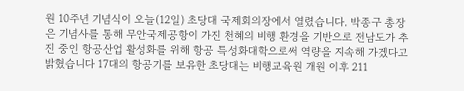원 10주년 기념식이 오늘(12일) 초당대 국제회의장에서 열렸습니다. 박종구 총장은 기념사를 통해 무안국제공항이 가진 천혜의 비행 환경을 기반으로 전남도가 추진 중인 항공산업 활성화를 위해 항공 특성화대학으로써 역량을 지속해 가겠다고 밝혔습니다 17대의 항공기를 보유한 초당대는 비행교육원 개원 이후 211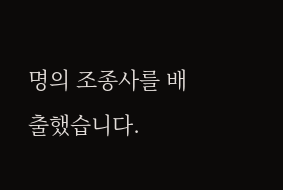명의 조종사를 배출했습니다.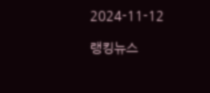2024-11-12

랭킹뉴스